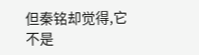但秦铭却觉得,它不是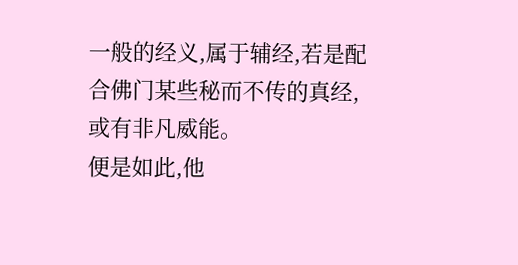一般的经义,属于辅经,若是配合佛门某些秘而不传的真经,或有非凡威能。
便是如此,他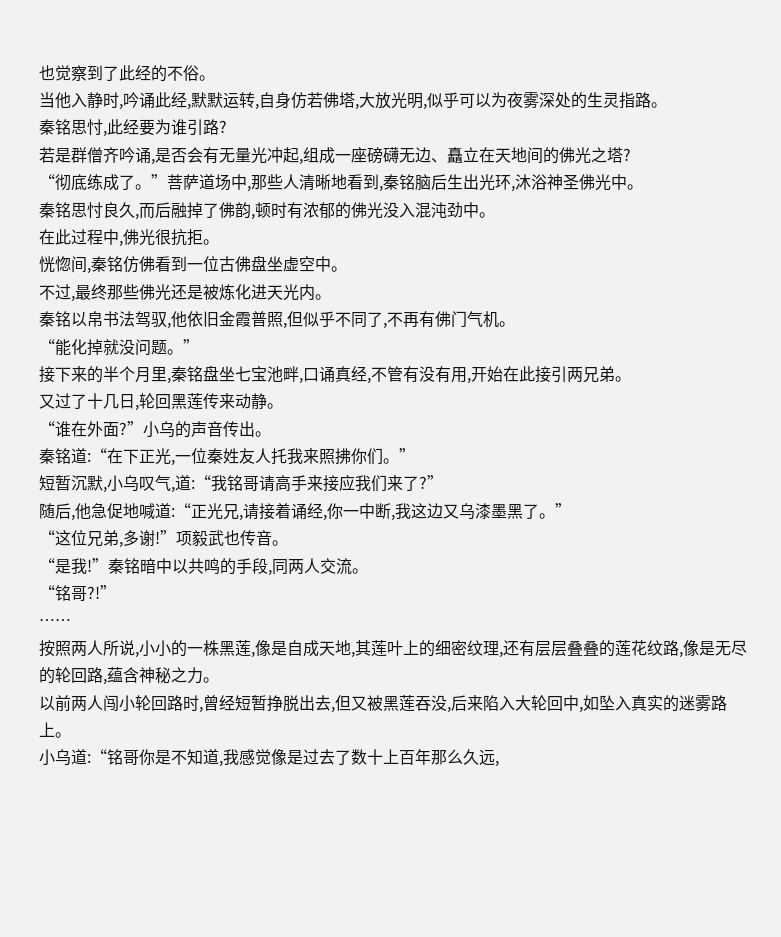也觉察到了此经的不俗。
当他入静时,吟诵此经,默默运转,自身仿若佛塔,大放光明,似乎可以为夜雾深处的生灵指路。
秦铭思忖,此经要为谁引路?
若是群僧齐吟诵,是否会有无量光冲起,组成一座磅礴无边、矗立在天地间的佛光之塔?
“彻底练成了。”菩萨道场中,那些人清晰地看到,秦铭脑后生出光环,沐浴神圣佛光中。
秦铭思忖良久,而后融掉了佛韵,顿时有浓郁的佛光没入混沌劲中。
在此过程中,佛光很抗拒。
恍惚间,秦铭仿佛看到一位古佛盘坐虚空中。
不过,最终那些佛光还是被炼化进天光内。
秦铭以帛书法驾驭,他依旧金霞普照,但似乎不同了,不再有佛门气机。
“能化掉就没问题。”
接下来的半个月里,秦铭盘坐七宝池畔,口诵真经,不管有没有用,开始在此接引两兄弟。
又过了十几日,轮回黑莲传来动静。
“谁在外面?”小乌的声音传出。
秦铭道:“在下正光,一位秦姓友人托我来照拂你们。”
短暂沉默,小乌叹气,道:“我铭哥请高手来接应我们来了?”
随后,他急促地喊道:“正光兄,请接着诵经,你一中断,我这边又乌漆墨黑了。”
“这位兄弟,多谢!”项毅武也传音。
“是我!”秦铭暗中以共鸣的手段,同两人交流。
“铭哥?!”
……
按照两人所说,小小的一株黑莲,像是自成天地,其莲叶上的细密纹理,还有层层叠叠的莲花纹路,像是无尽的轮回路,蕴含神秘之力。
以前两人闯小轮回路时,曾经短暂挣脱出去,但又被黑莲吞没,后来陷入大轮回中,如坠入真实的迷雾路上。
小乌道:“铭哥你是不知道,我感觉像是过去了数十上百年那么久远,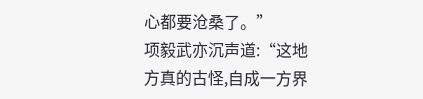心都要沧桑了。”
项毅武亦沉声道:“这地方真的古怪,自成一方界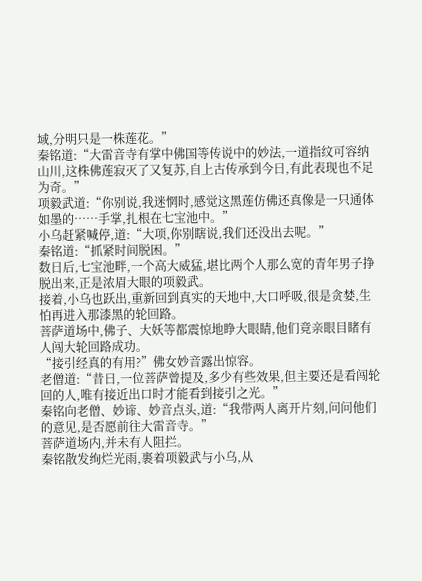域,分明只是一株莲花。”
秦铭道:“大雷音寺有掌中佛国等传说中的妙法,一道指纹可容纳山川,这株佛莲寂灭了又复苏,自上古传承到今日,有此表现也不足为奇。”
项毅武道:“你别说,我迷惘时,感觉这黑莲仿佛还真像是一只通体如墨的……手掌,扎根在七宝池中。”
小乌赶紧喊停,道:“大项,你别瞎说,我们还没出去呢。”
秦铭道:“抓紧时间脱困。”
数日后,七宝池畔,一个高大威猛,堪比两个人那么宽的青年男子挣脱出来,正是浓眉大眼的项毅武。
接着,小乌也跃出,重新回到真实的天地中,大口呼吸,很是贪婪,生怕再进入那漆黑的轮回路。
菩萨道场中,佛子、大妖等都震惊地睁大眼睛,他们竟亲眼目睹有人闯大轮回路成功。
“接引经真的有用?”佛女妙音露出惊容。
老僧道:“昔日,一位菩萨曾提及,多少有些效果,但主要还是看闯轮回的人,唯有接近出口时才能看到接引之光。”
秦铭向老僧、妙谛、妙音点头,道:“我带两人离开片刻,问问他们的意见,是否愿前往大雷音寺。”
菩萨道场内,并未有人阻拦。
秦铭散发绚烂光雨,裹着项毅武与小乌,从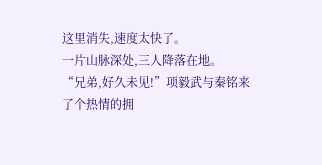这里消失,速度太快了。
一片山脉深处,三人降落在地。
“兄弟,好久未见!”项毅武与秦铭来了个热情的拥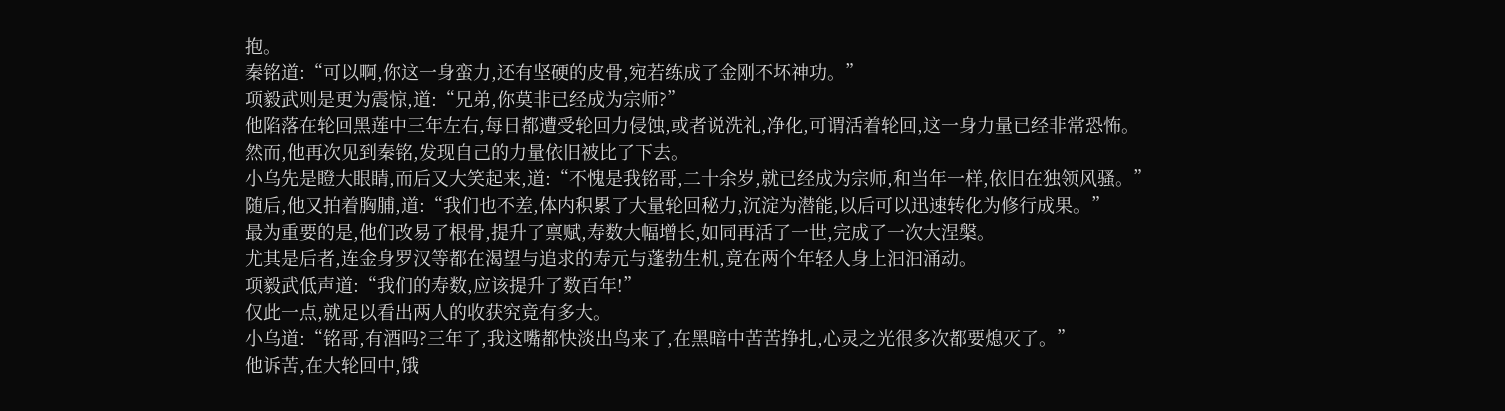抱。
秦铭道:“可以啊,你这一身蛮力,还有坚硬的皮骨,宛若练成了金刚不坏神功。”
项毅武则是更为震惊,道:“兄弟,你莫非已经成为宗师?”
他陷落在轮回黑莲中三年左右,每日都遭受轮回力侵蚀,或者说洗礼,净化,可谓活着轮回,这一身力量已经非常恐怖。
然而,他再次见到秦铭,发现自己的力量依旧被比了下去。
小乌先是瞪大眼睛,而后又大笑起来,道:“不愧是我铭哥,二十余岁,就已经成为宗师,和当年一样,依旧在独领风骚。”
随后,他又拍着胸脯,道:“我们也不差,体内积累了大量轮回秘力,沉淀为潜能,以后可以迅速转化为修行成果。”
最为重要的是,他们改易了根骨,提升了禀赋,寿数大幅增长,如同再活了一世,完成了一次大涅槃。
尤其是后者,连金身罗汉等都在渴望与追求的寿元与蓬勃生机,竟在两个年轻人身上汩汩涌动。
项毅武低声道:“我们的寿数,应该提升了数百年!”
仅此一点,就足以看出两人的收获究竟有多大。
小乌道:“铭哥,有酒吗?三年了,我这嘴都快淡出鸟来了,在黑暗中苦苦挣扎,心灵之光很多次都要熄灭了。”
他诉苦,在大轮回中,饿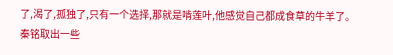了,渴了,孤独了,只有一个选择,那就是啃莲叶,他感觉自己都成食草的牛羊了。
秦铭取出一些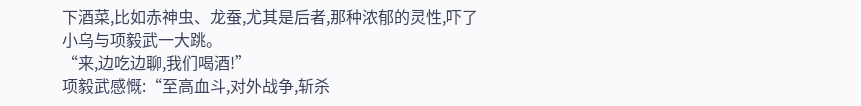下酒菜,比如赤神虫、龙蚕,尤其是后者,那种浓郁的灵性,吓了小乌与项毅武一大跳。
“来,边吃边聊,我们喝酒!”
项毅武感慨:“至高血斗,对外战争,斩杀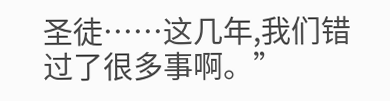圣徒……这几年,我们错过了很多事啊。”